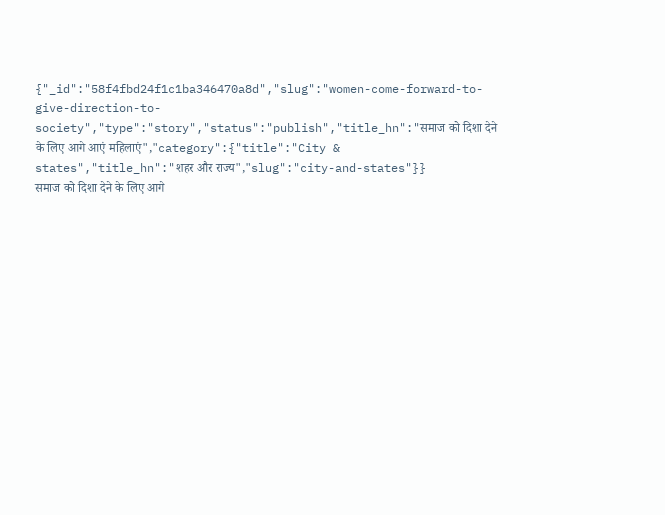{"_id":"58f4fbd24f1c1ba346470a8d","slug":"women-come-forward-to-give-direction-to-society","type":"story","status":"publish","title_hn":"समाज को दिशा देने के लिए आगे आएं महिलाएं","category":{"title":"City & states","title_hn":"शहर और राज्य","slug":"city-and-states"}}
समाज को दिशा देने के लिए आगे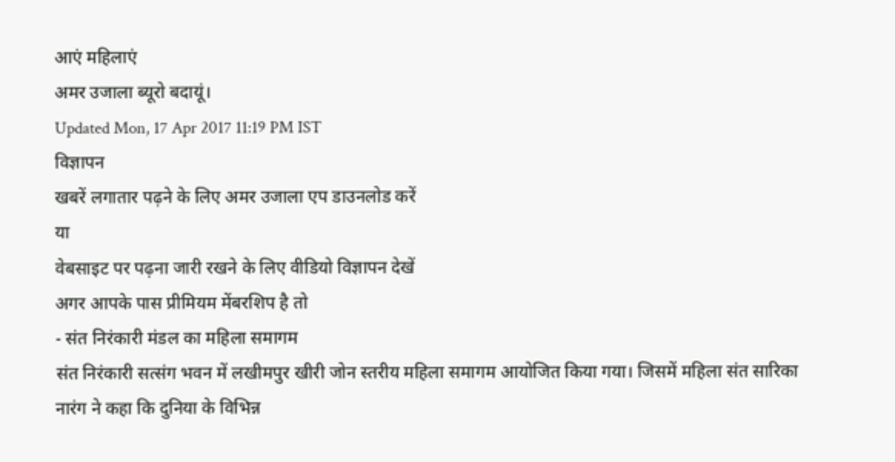आएं महिलाएं
अमर उजाला ब्यूरो बदायूं।
Updated Mon, 17 Apr 2017 11:19 PM IST
विज्ञापन
खबरें लगातार पढ़ने के लिए अमर उजाला एप डाउनलोड करें
या
वेबसाइट पर पढ़ना जारी रखने के लिए वीडियो विज्ञापन देखें
अगर आपके पास प्रीमियम मेंबरशिप है तो
- संत निरंकारी मंडल का महिला समागम
संत निरंकारी सत्संग भवन में लखीमपुर खीरी जोन स्तरीय महिला समागम आयोजित किया गया। जिसमें महिला संत सारिका नारंग ने कहा कि दुनिया के विभिन्न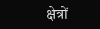क्षेत्रों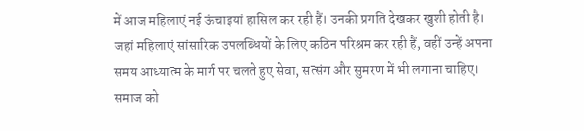में आज महिलाएं नई ऊंचाइयां हासिल कर रही हैं। उनकी प्रगति देखकर खुशी होती है। जहां महिलाएं सांसारिक उपलब्धियों के लिए कठिन परिश्रम कर रही हैं, वहीं उन्हें अपना समय आध्यात्म के मार्ग पर चलते हुए सेवा, सत्संग और सुमरण में भी लगाना चाहिए। समाज को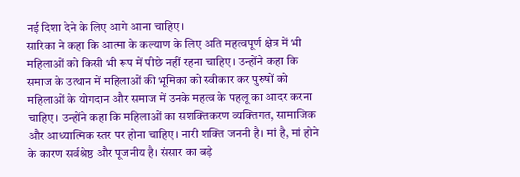नई दिशा देने के लिए आगे आना चाहिए।
सारिका ने कहा कि आत्मा के कल्याण के लिए अति महत्वपूर्ण क्षेत्र में भी महिलाओं को किसी भी रूप में पीछे नहीं रहना चाहिए। उन्होंने कहा कि समाज के उत्थान में महिलाओं की भूमिका को स्वीकार कर पुरुषों को महिलाओं के योगदान और समाज में उनके महत्व के पहलू का आदर करना चाहिए। उन्होंने कहा कि महिलाओं का सशक्तिकरण व्यक्तिगत, सामाजिक और आध्यात्मिक स्तर पर होना चाहिए। नारी शक्ति जननी है। मां है, मां होने के कारण सर्वश्रेष्ठ और पूजनीय है। संसार का बड़े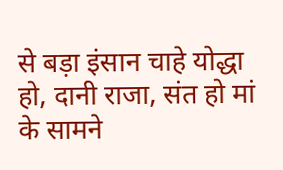से बड़ा इंसान चाहे योद्धा हो, दानी राजा, संत हो मां के सामने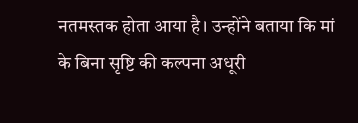नतमस्तक होता आया है। उन्होंने बताया कि मां के बिना सृष्टि की कल्पना अधूरी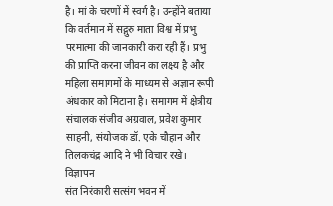है। मां के चरणों में स्वर्ग है। उन्होंने बताया कि वर्तमान में सद्गुरु माता विश्व में प्रभु परमात्मा की जानकारी करा रही हैं। प्रभु की प्राप्ति करना जीवन का लक्ष्य है और महिला समागमों के माध्यम से अज्ञान रूपी अंधकार को मिटाना है। समागम में क्षेत्रीय संचालक संजीव अग्रवाल, प्रवेश कुमार साहनी, संयोजक डॉ. एके चौहान और तिलकचंद्र आदि ने भी विचार रखे।
विज्ञापन
संत निरंकारी सत्संग भवन में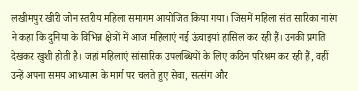लखीमपुर खीरी जोन स्तरीय महिला समागम आयोजित किया गया। जिसमें महिला संत सारिका नारंग ने कहा कि दुनिया के विभिन्न क्षेत्रों में आज महिलाएं नई ऊंचाइयां हासिल कर रही हैं। उनकी प्रगति देखकर खुशी होती है। जहां महिलाएं सांसारिक उपलब्धियों के लिए कठिन परिश्रम कर रही हैं, वहीं उन्हें अपना समय आध्यात्म के मार्ग पर चलते हुए सेवा, सत्संग और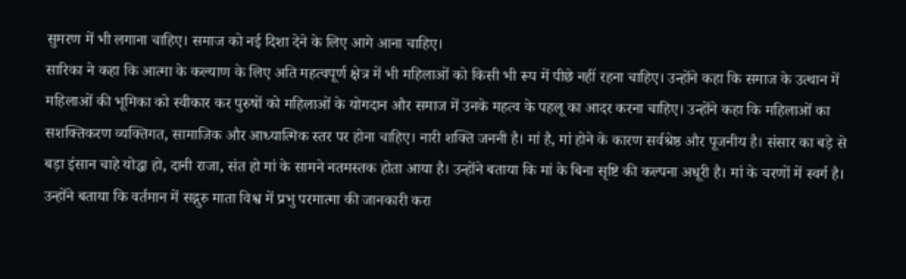सुमरण में भी लगाना चाहिए। समाज को नई दिशा देने के लिए आगे आना चाहिए।
सारिका ने कहा कि आत्मा के कल्याण के लिए अति महत्वपूर्ण क्षेत्र में भी महिलाओं को किसी भी रूप में पीछे नहीं रहना चाहिए। उन्होंने कहा कि समाज के उत्थान में महिलाओं की भूमिका को स्वीकार कर पुरुषों को महिलाओं के योगदान और समाज में उनके महत्व के पहलू का आदर करना चाहिए। उन्होंने कहा कि महिलाओं का सशक्तिकरण व्यक्तिगत, सामाजिक और आध्यात्मिक स्तर पर होना चाहिए। नारी शक्ति जननी है। मां है, मां होने के कारण सर्वश्रेष्ठ और पूजनीय है। संसार का बड़े से बड़ा इंसान चाहे योद्धा हो, दानी राजा, संत हो मां के सामने नतमस्तक होता आया है। उन्होंने बताया कि मां के बिना सृष्टि की कल्पना अधूरी है। मां के चरणों में स्वर्ग है। उन्होंने बताया कि वर्तमान में सद्गुरु माता विश्व में प्रभु परमात्मा की जानकारी करा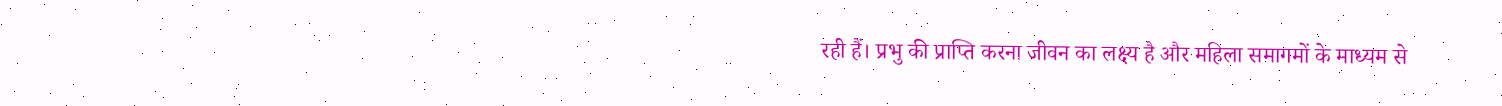रही हैं। प्रभु की प्राप्ति करना जीवन का लक्ष्य है और महिला समागमों के माध्यम से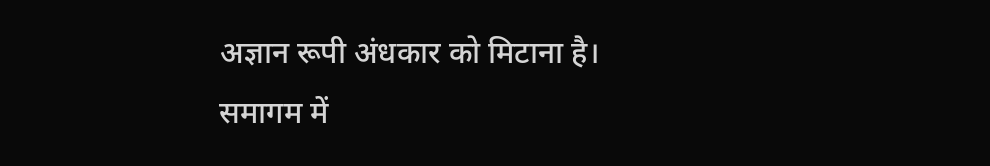अज्ञान रूपी अंधकार को मिटाना है। समागम में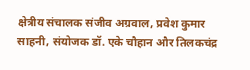क्षेत्रीय संचालक संजीव अग्रवाल, प्रवेश कुमार साहनी, संयोजक डॉ. एके चौहान और तिलकचंद्र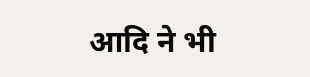आदि ने भी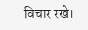विचार रखे।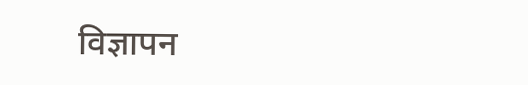विज्ञापन